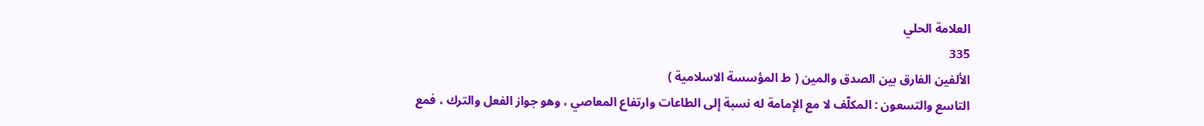العلامة الحلي
335
الألفين الفارق بين الصدق والمين ( ط المؤسسة الاسلامية )
التاسع والتسعون : المكلّف لا مع الإمامة له نسبة إلى الطاعات وارتفاع المعاصي ، وهو جواز الفعل والترك ، فمع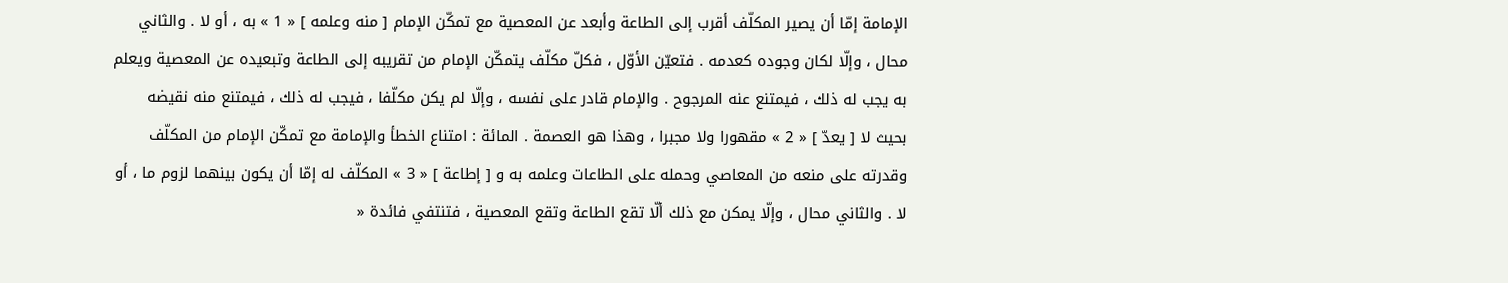الإمامة إمّا أن يصير المكلّف أقرب إلى الطاعة وأبعد عن المعصية مع تمكّن الإمام [ منه وعلمه ] « 1 » به ، أو لا . والثاني محال ، وإلّا لكان وجوده كعدمه . فتعيّن الأوّل ، فكلّ مكلّف يتمكّن الإمام من تقريبه إلى الطاعة وتبعيده عن المعصية ويعلم به يجب له ذلك ، فيمتنع عنه المرجوح . والإمام قادر على نفسه ، وإلّا لم يكن مكلّفا ، فيجب له ذلك ، فيمتنع منه نقيضه بحيث لا [ يعدّ ] « 2 » مقهورا ولا مجبرا ، وهذا هو العصمة . المائة : امتناع الخطأ والإمامة مع تمكّن الإمام من المكلّف وقدرته على منعه من المعاصي وحمله على الطاعات وعلمه به و [ إطاعة ] « 3 » المكلّف له إمّا أن يكون بينهما لزوم ما ، أو لا . والثاني محال ، وإلّا يمكن مع ذلك ألّا تقع الطاعة وتقع المعصية ، فتنتفي فائدة «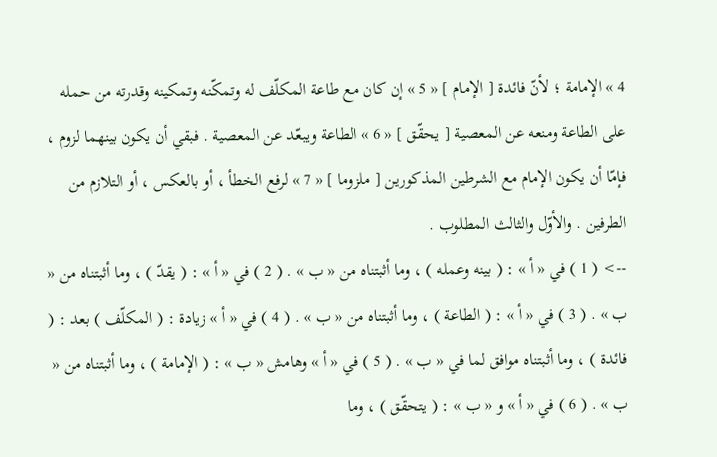4 » الإمامة ؛ لأنّ فائدة [ الإمام ] « 5 » إن كان مع طاعة المكلّف له وتمكّنه وتمكينه وقدرته من حمله على الطاعة ومنعه عن المعصية [ يحقّق ] « 6 » الطاعة ويبعّد عن المعصية . فبقي أن يكون بينهما لزوم ، فإمّا أن يكون الإمام مع الشرطين المذكورين [ ملزوما ] « 7 » لرفع الخطأ ، أو بالعكس ، أو التلازم من الطرفين . والأوّل والثالث المطلوب .
--> ( 1 ) في « أ » : ( بينه وعمله ) ، وما أثبتناه من « ب » . ( 2 ) في « أ » : ( يقدّ ) ، وما أثبتناه من « ب » . ( 3 ) في « أ » : ( الطاعة ) ، وما أثبتناه من « ب » . ( 4 ) في « أ » زيادة : ( المكلّف ) بعد : ( فائدة ) ، وما أثبتناه موافق لما في « ب » . ( 5 ) في « أ » وهامش « ب » : ( الإمامة ) ، وما أثبتناه من « ب » . ( 6 ) في « أ » و « ب » : ( يتحقّق ) ، وما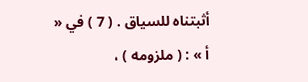أثبتناه للسياق . ( 7 ) في « أ » : ( ملزومه ) ،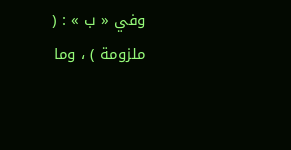وفي « ب » : ( ملزومة ) ، وما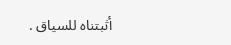أثبتناه للسياق .